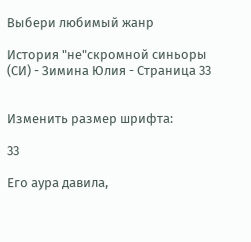Выбери любимый жанр

История "не"скромной синьоры (СИ) - Зимина Юлия - Страница 33


Изменить размер шрифта:

33

Его аура давила,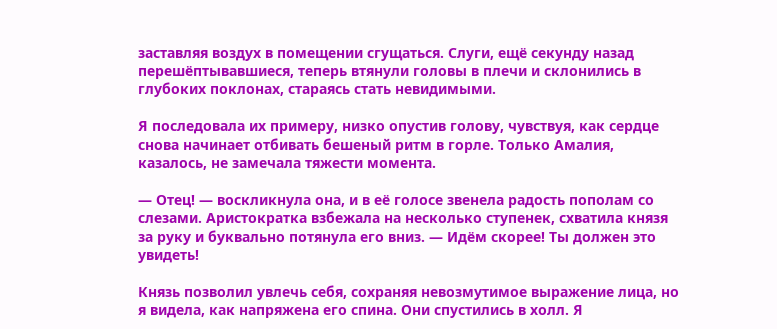заставляя воздух в помещении сгущаться. Слуги, ещё секунду назад перешёптывавшиеся, теперь втянули головы в плечи и склонились в глубоких поклонах, стараясь стать невидимыми.

Я последовала их примеру, низко опустив голову, чувствуя, как сердце снова начинает отбивать бешеный ритм в горле. Только Амалия, казалось, не замечала тяжести момента.

— Отец! — воскликнула она, и в её голосе звенела радость пополам со слезами. Аристократка взбежала на несколько ступенек, схватила князя за руку и буквально потянула его вниз. — Идём скорее! Ты должен это увидеть!

Князь позволил увлечь себя, сохраняя невозмутимое выражение лица, но я видела, как напряжена его спина. Они спустились в холл. Я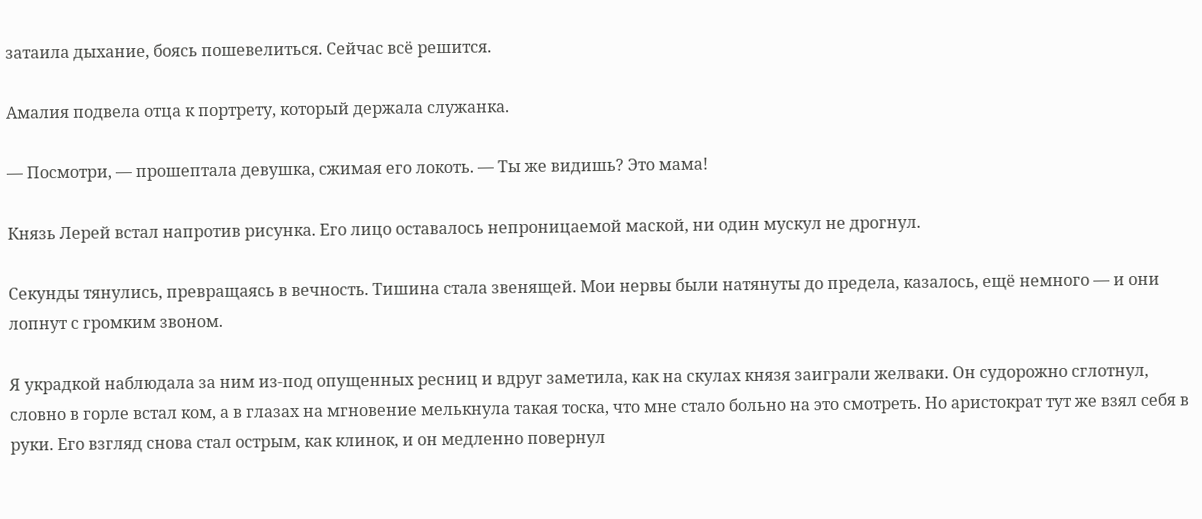затаила дыхание, боясь пошевелиться. Сейчас всё решится.

Амалия подвела отца к портрету, который держала служанка.

— Посмотри, — прошептала девушка, сжимая его локоть. — Ты же видишь? Это мама!

Князь Лерей встал напротив рисунка. Его лицо оставалось непроницаемой маской, ни один мускул не дрогнул.

Секунды тянулись, превращаясь в вечность. Тишина стала звенящей. Мои нервы были натянуты до предела, казалось, ещё немного — и они лопнут с громким звоном.

Я украдкой наблюдала за ним из-под опущенных ресниц и вдруг заметила, как на скулах князя заиграли желваки. Он судорожно сглотнул, словно в горле встал ком, а в глазах на мгновение мелькнула такая тоска, что мне стало больно на это смотреть. Но аристократ тут же взял себя в руки. Его взгляд снова стал острым, как клинок, и он медленно повернул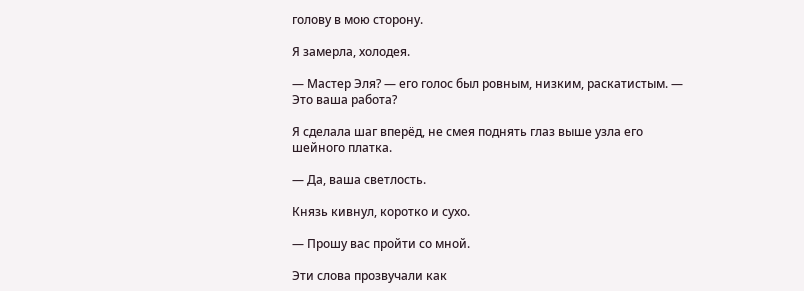голову в мою сторону.

Я замерла, холодея.

— Мастер Эля? — его голос был ровным, низким, раскатистым. — Это ваша работа?

Я сделала шаг вперёд, не смея поднять глаз выше узла его шейного платка.

— Да, ваша светлость.

Князь кивнул, коротко и сухо.

— Прошу вас пройти со мной.

Эти слова прозвучали как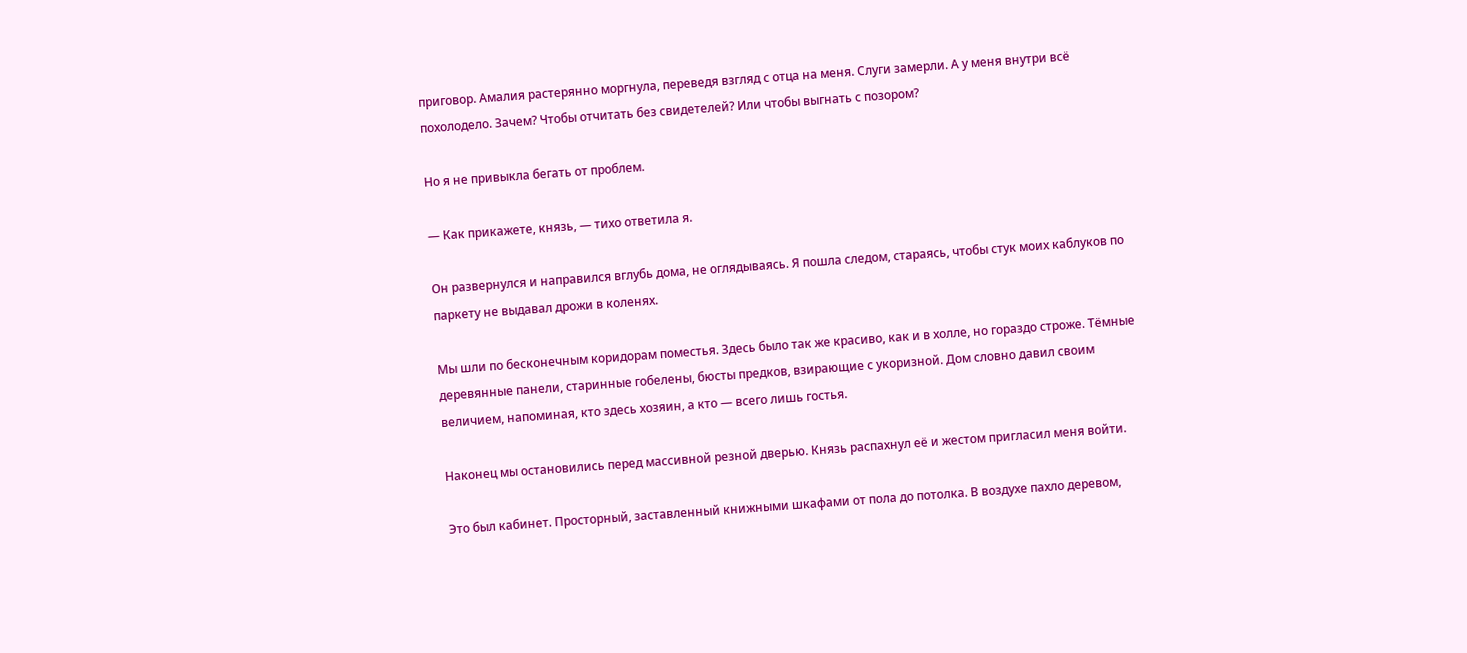приговор. Амалия растерянно моргнула, переведя взгляд с отца на меня. Слуги замерли. А у меня внутри всё похолодело. Зачем? Чтобы отчитать без свидетелей? Или чтобы выгнать с позором?

Но я не привыкла бегать от проблем.

— Как прикажете, князь, — тихо ответила я.

Он развернулся и направился вглубь дома, не оглядываясь. Я пошла следом, стараясь, чтобы стук моих каблуков по паркету не выдавал дрожи в коленях.

Мы шли по бесконечным коридорам поместья. Здесь было так же красиво, как и в холле, но гораздо строже. Тёмные деревянные панели, старинные гобелены, бюсты предков, взирающие с укоризной. Дом словно давил своим величием, напоминая, кто здесь хозяин, а кто — всего лишь гостья.

Наконец мы остановились перед массивной резной дверью. Князь распахнул её и жестом пригласил меня войти.

Это был кабинет. Просторный, заставленный книжными шкафами от пола до потолка. В воздухе пахло деревом,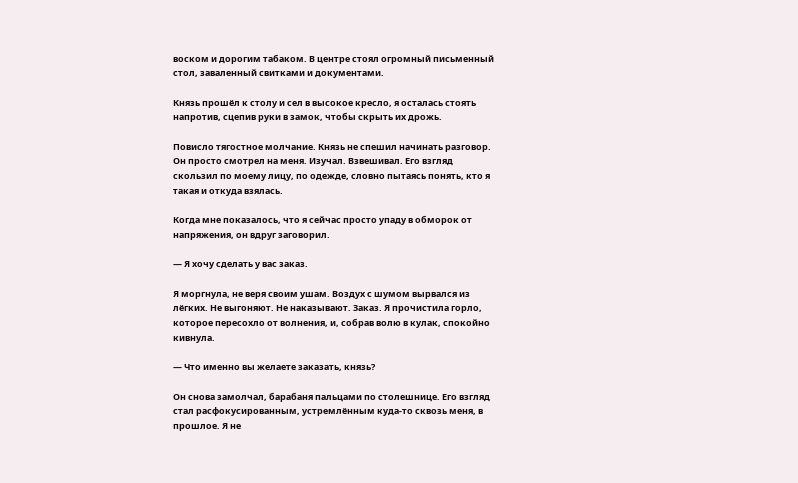воском и дорогим табаком. В центре стоял огромный письменный стол, заваленный свитками и документами.

Князь прошёл к столу и сел в высокое кресло, я осталась стоять напротив, сцепив руки в замок, чтобы скрыть их дрожь.

Повисло тягостное молчание. Князь не спешил начинать разговор. Он просто смотрел на меня. Изучал. Взвешивал. Его взгляд скользил по моему лицу, по одежде, словно пытаясь понять, кто я такая и откуда взялась.

Когда мне показалось, что я сейчас просто упаду в обморок от напряжения, он вдруг заговорил.

— Я хочу сделать у вас заказ.

Я моргнула, не веря своим ушам. Воздух с шумом вырвался из лёгких. Не выгоняют. Не наказывают. Заказ. Я прочистила горло, которое пересохло от волнения, и, собрав волю в кулак, спокойно кивнула.

— Что именно вы желаете заказать, князь?

Он снова замолчал, барабаня пальцами по столешнице. Его взгляд стал расфокусированным, устремлённым куда-то сквозь меня, в прошлое. Я не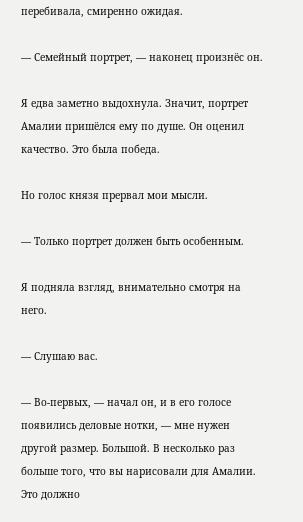перебивала, смиренно ожидая.

— Семейный портрет, — наконец произнёс он.

Я едва заметно выдохнула. Значит, портрет Амалии пришёлся ему по душе. Он оценил качество. Это была победа.

Но голос князя прервал мои мысли.

— Только портрет должен быть особенным.

Я подняла взгляд, внимательно смотря на него.

— Слушаю вас.

— Во-первых, — начал он, и в его голосе появились деловые нотки, — мне нужен другой размер. Большой. В несколько раз больше того, что вы нарисовали для Амалии. Это должно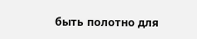быть полотно для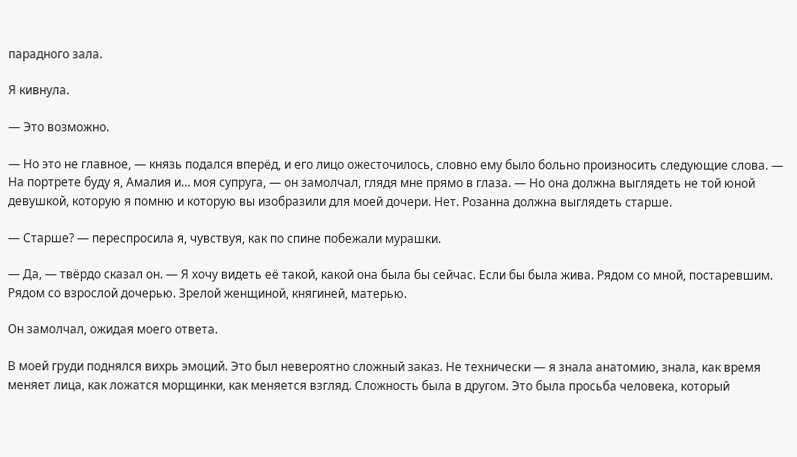парадного зала.

Я кивнула.

— Это возможно.

— Но это не главное, — князь подался вперёд, и его лицо ожесточилось, словно ему было больно произносить следующие слова. — На портрете буду я, Амалия и… моя супруга, — он замолчал, глядя мне прямо в глаза. — Но она должна выглядеть не той юной девушкой, которую я помню и которую вы изобразили для моей дочери. Нет. Розанна должна выглядеть старше.

— Старше? — переспросила я, чувствуя, как по спине побежали мурашки.

— Да, — твёрдо сказал он. — Я хочу видеть её такой, какой она была бы сейчас. Если бы была жива. Рядом со мной, постаревшим. Рядом со взрослой дочерью. Зрелой женщиной, княгиней, матерью.

Он замолчал, ожидая моего ответа.

В моей груди поднялся вихрь эмоций. Это был невероятно сложный заказ. Не технически — я знала анатомию, знала, как время меняет лица, как ложатся морщинки, как меняется взгляд. Сложность была в другом. Это была просьба человека, который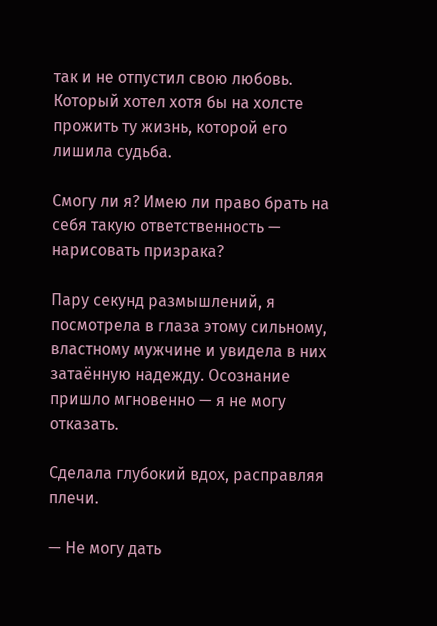так и не отпустил свою любовь. Который хотел хотя бы на холсте прожить ту жизнь, которой его лишила судьба.

Смогу ли я? Имею ли право брать на себя такую ответственность — нарисовать призрака?

Пару секунд размышлений, я посмотрела в глаза этому сильному, властному мужчине и увидела в них затаённую надежду. Осознание пришло мгновенно — я не могу отказать.

Сделала глубокий вдох, расправляя плечи.

— Не могу дать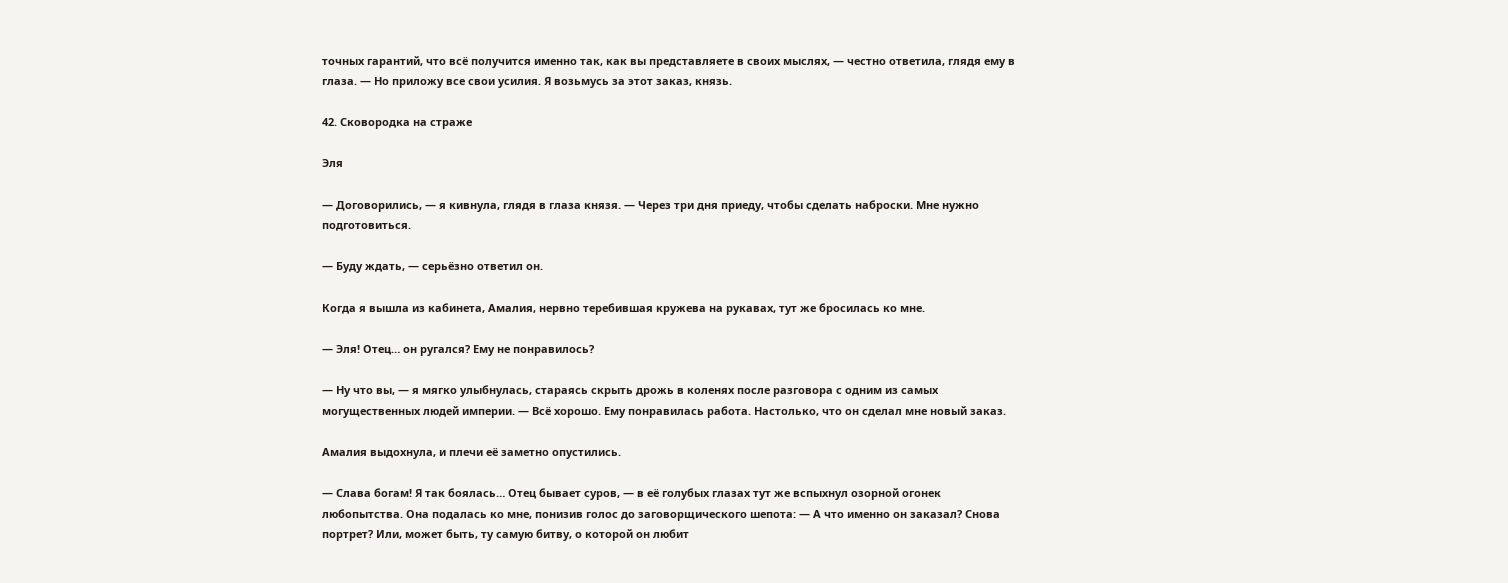точных гарантий, что всё получится именно так, как вы представляете в своих мыслях, — честно ответила, глядя ему в глаза. — Но приложу все свои усилия. Я возьмусь за этот заказ, князь.

42. Сковородка на страже

Эля

— Договорились, — я кивнула, глядя в глаза князя. — Через три дня приеду, чтобы сделать наброски. Мне нужно подготовиться.

— Буду ждать, — серьёзно ответил он.

Когда я вышла из кабинета, Амалия, нервно теребившая кружева на рукавах, тут же бросилась ко мне.

— Эля! Отец… он ругался? Ему не понравилось?

— Ну что вы, — я мягко улыбнулась, стараясь скрыть дрожь в коленях после разговора с одним из самых могущественных людей империи. — Всё хорошо. Ему понравилась работа. Настолько, что он сделал мне новый заказ.

Амалия выдохнула, и плечи её заметно опустились.

— Слава богам! Я так боялась… Отец бывает суров, — в её голубых глазах тут же вспыхнул озорной огонек любопытства. Она подалась ко мне, понизив голос до заговорщического шепота: — А что именно он заказал? Снова портрет? Или, может быть, ту самую битву, о которой он любит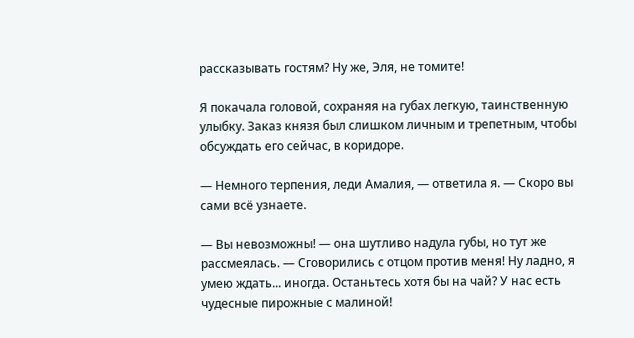рассказывать гостям? Ну же, Эля, не томите!

Я покачала головой, сохраняя на губах легкую, таинственную улыбку. Заказ князя был слишком личным и трепетным, чтобы обсуждать его сейчас, в коридоре.

— Немного терпения, леди Амалия, — ответила я. — Скоро вы сами всё узнаете.

— Вы невозможны! — она шутливо надула губы, но тут же рассмеялась. — Сговорились с отцом против меня! Ну ладно, я умею ждать... иногда. Останьтесь хотя бы на чай? У нас есть чудесные пирожные с малиной!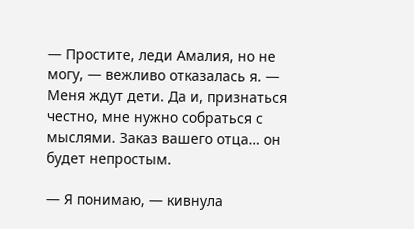— Простите, леди Амалия, но не могу, — вежливо отказалась я. — Меня ждут дети. Да и, признаться честно, мне нужно собраться с мыслями. Заказ вашего отца… он будет непростым.

— Я понимаю, — кивнула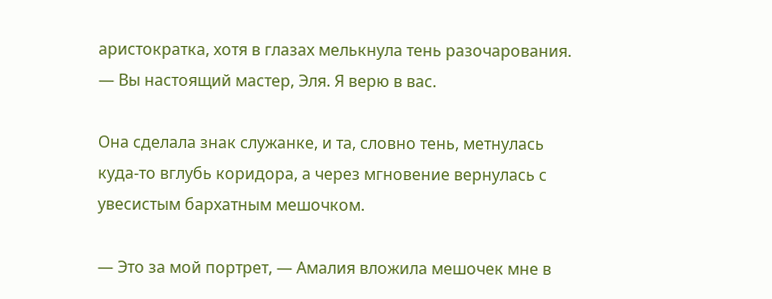аристократка, хотя в глазах мелькнула тень разочарования. — Вы настоящий мастер, Эля. Я верю в вас.

Она сделала знак служанке, и та, словно тень, метнулась куда-то вглубь коридора, а через мгновение вернулась с увесистым бархатным мешочком.

— Это за мой портрет, — Амалия вложила мешочек мне в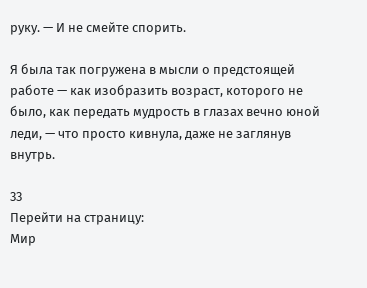руку. — И не смейте спорить.

Я была так погружена в мысли о предстоящей работе — как изобразить возраст, которого не было, как передать мудрость в глазах вечно юной леди, — что просто кивнула, даже не заглянув внутрь.

33
Перейти на страницу:
Мир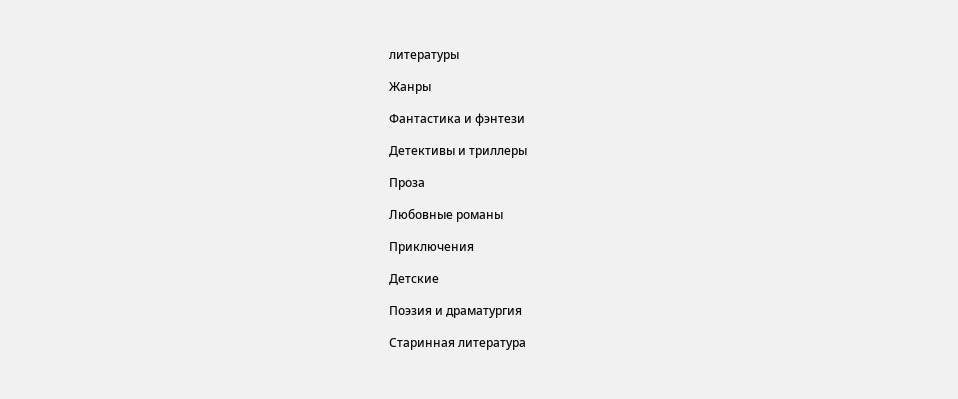литературы

Жанры

Фантастика и фэнтези

Детективы и триллеры

Проза

Любовные романы

Приключения

Детские

Поэзия и драматургия

Старинная литература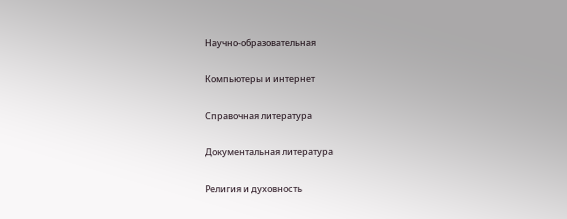Научно-образовательная

Компьютеры и интернет

Справочная литература

Документальная литература

Религия и духовность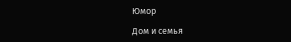Юмор

Дом и семья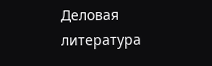Деловая литература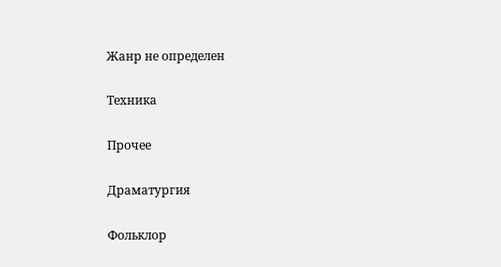Жанр не определен

Техника

Прочее

Драматургия

Фольклор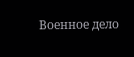Военное дело